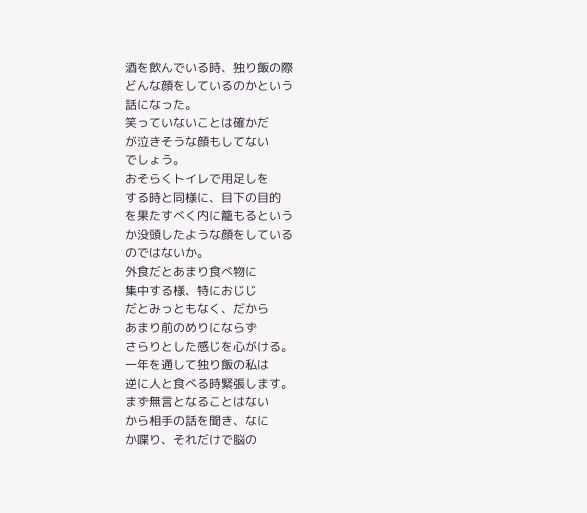酒を飲んでいる時、独り飯の際
どんな顔をしているのかという
話になった。
笑っていないことは確かだ
が泣きそうな顔もしてない
でしょう。
おそらくトイレで用足しを
する時と同様に、目下の目的
を果たすべく内に籠もるという
か没頭したような顔をしている
のではないか。
外食だとあまり食べ物に
集中する様、特におじじ
だとみっともなく、だから
あまり前のめりにならず
さらりとした感じを心がける。
一年を通して独り飯の私は
逆に人と食べる時緊張します。
まず無言となることはない
から相手の話を聞き、なに
か喋り、それだけで脳の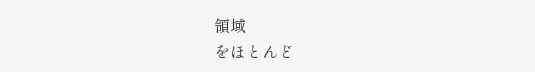領域
をほとんど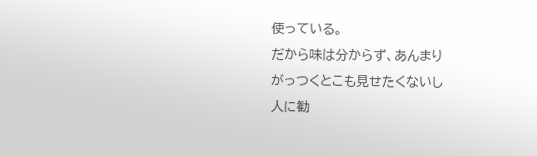使っている。
だから味は分からず、あんまり
がっつくとこも見せたくないし
人に勧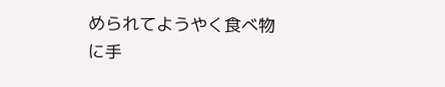められてようやく食べ物
に手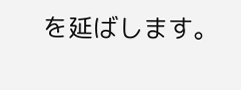を延ばします。